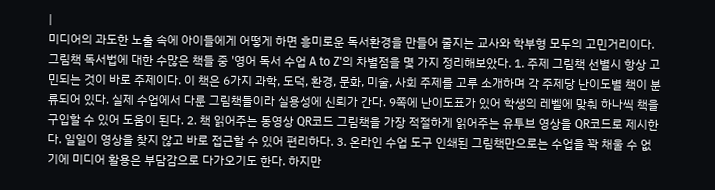|
미디어의 과도한 노출 속에 아이들에게 어떻게 하면 흥미로운 독서환경을 만들어 줄지는 교사와 학부형 모두의 고민거리이다. 그림책 독서법에 대한 수많은 책들 중 '영어 독서 수업 A to Z'의 차별점을 몇 가지 정리해보았다. 1. 주제 그림책 선별시 항상 고민되는 것이 바로 주제이다. 이 책은 6가지 과학, 도덕, 환경, 문화, 미술, 사회 주제를 고루 소개하며 각 주제당 난이도별 책이 분류되어 있다. 실제 수업에서 다룬 그림책들이라 실용성에 신뢰가 간다. 9쪽에 난이도표가 있어 학생의 레벨에 맞춰 하나씩 책을 구입할 수 있어 도움이 된다. 2. 책 읽어주는 동영상 QR코드 그림책을 가장 적절하게 읽어주는 유투브 영상을 QR코드로 제시한다. 일일이 영상을 찾지 않고 바로 접근할 수 있어 편리하다. 3. 온라인 수업 도구 인쇄된 그림책만으로는 수업을 꽉 채울 수 없기에 미디어 활용은 부담감으로 다가오기도 한다. 하지만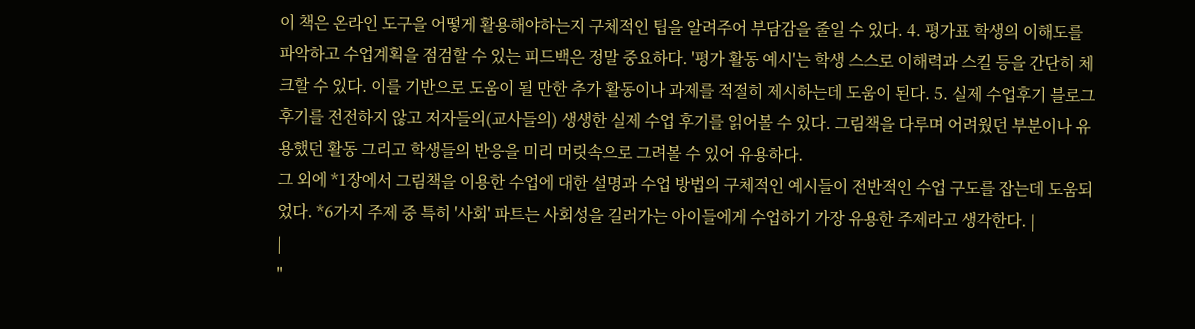이 책은 온라인 도구을 어떻게 활용해야하는지 구체적인 팁을 알려주어 부담감을 줄일 수 있다. 4. 평가표 학생의 이해도를 파악하고 수업계획을 점검할 수 있는 피드백은 정말 중요하다. '평가 활동 예시'는 학생 스스로 이해력과 스킬 등을 간단히 체크할 수 있다. 이를 기반으로 도움이 될 만한 추가 활동이나 과제를 적절히 제시하는데 도움이 된다. 5. 실제 수업후기 블로그 후기를 전전하지 않고 저자들의(교사들의) 생생한 실제 수업 후기를 읽어볼 수 있다. 그림책을 다루며 어려웠던 부분이나 유용했던 활동 그리고 학생들의 반응을 미리 머릿속으로 그려볼 수 있어 유용하다.
그 외에 *1장에서 그림책을 이용한 수업에 대한 설명과 수업 방법의 구체적인 예시들이 전반적인 수업 구도를 잡는데 도움되었다. *6가지 주제 중 특히 '사회' 파트는 사회성을 길러가는 아이들에게 수업하기 가장 유용한 주제라고 생각한다. |
|
"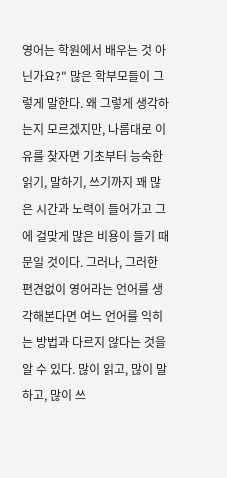영어는 학원에서 배우는 것 아닌가요?" 많은 학부모들이 그렇게 말한다. 왜 그렇게 생각하는지 모르겠지만, 나름대로 이유를 찾자면 기초부터 능숙한 읽기, 말하기, 쓰기까지 꽤 많은 시간과 노력이 들어가고 그에 걸맞게 많은 비용이 들기 때문일 것이다. 그러나, 그러한 편견없이 영어라는 언어를 생각해본다면 여느 언어를 익히는 방법과 다르지 않다는 것을 알 수 있다. 많이 읽고, 많이 말하고, 많이 쓰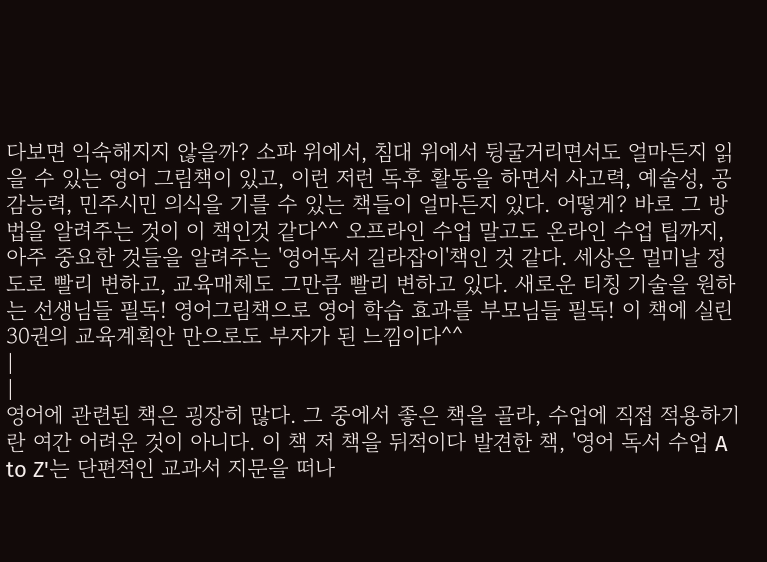다보면 익숙해지지 않을까? 소파 위에서, 침대 위에서 뒹굴거리면서도 얼마든지 읽을 수 있는 영어 그림책이 있고, 이런 저런 독후 활동을 하면서 사고력, 예술성, 공감능력, 민주시민 의식을 기를 수 있는 책들이 얼마든지 있다. 어떻게? 바로 그 방법을 알려주는 것이 이 책인것 같다^^ 오프라인 수업 말고도 온라인 수업 팁까지, 아주 중요한 것들을 알려주는 '영어독서 길라잡이'책인 것 같다. 세상은 멀미날 정도로 빨리 변하고, 교육매체도 그만큼 빨리 변하고 있다. 새로운 티칭 기술을 원하는 선생님들 필독! 영어그림책으로 영어 학습 효과를 부모님들 필독! 이 책에 실린 30권의 교육계획안 만으로도 부자가 된 느낌이다^^
|
|
영어에 관련된 책은 굉장히 많다. 그 중에서 좋은 책을 골라, 수업에 직접 적용하기란 여간 어려운 것이 아니다. 이 책 저 책을 뒤적이다 발견한 책, '영어 독서 수업 A to Z'는 단편적인 교과서 지문을 떠나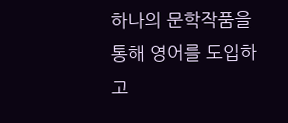하나의 문학작품을 통해 영어를 도입하고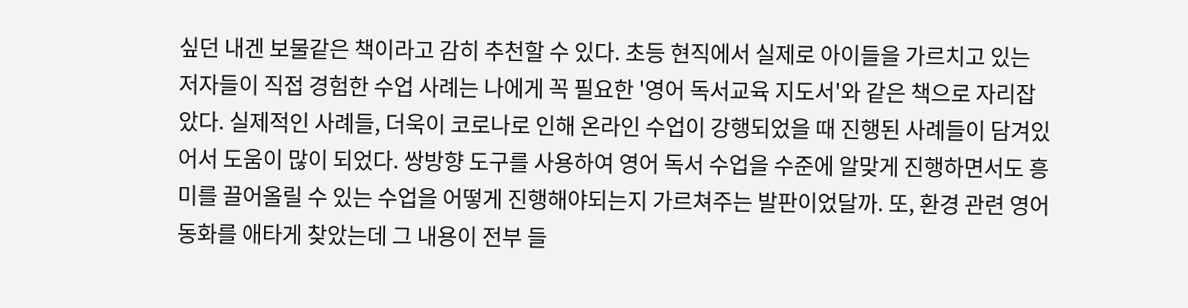싶던 내겐 보물같은 책이라고 감히 추천할 수 있다. 초등 현직에서 실제로 아이들을 가르치고 있는 저자들이 직접 경험한 수업 사례는 나에게 꼭 필요한 '영어 독서교육 지도서'와 같은 책으로 자리잡았다. 실제적인 사례들, 더욱이 코로나로 인해 온라인 수업이 강행되었을 때 진행된 사례들이 담겨있어서 도움이 많이 되었다. 쌍방향 도구를 사용하여 영어 독서 수업을 수준에 알맞게 진행하면서도 흥미를 끌어올릴 수 있는 수업을 어떻게 진행해야되는지 가르쳐주는 발판이었달까. 또, 환경 관련 영어동화를 애타게 찾았는데 그 내용이 전부 들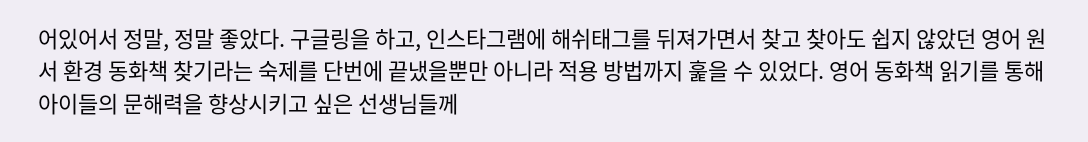어있어서 정말, 정말 좋았다. 구글링을 하고, 인스타그램에 해쉬태그를 뒤져가면서 찾고 찾아도 쉽지 않았던 영어 원서 환경 동화책 찾기라는 숙제를 단번에 끝냈을뿐만 아니라 적용 방법까지 훑을 수 있었다. 영어 동화책 읽기를 통해 아이들의 문해력을 향상시키고 싶은 선생님들께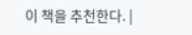이 책을 추천한다. |